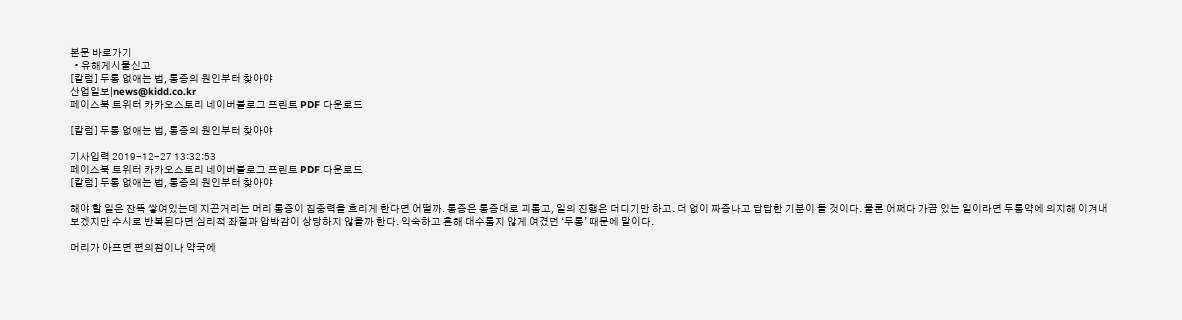본문 바로가기
  • 유해게시물신고
[칼럼] 두통 없애는 법, 통증의 원인부터 찾아야
산업일보|news@kidd.co.kr
페이스북 트위터 카카오스토리 네이버블로그 프린트 PDF 다운로드

[칼럼] 두통 없애는 법, 통증의 원인부터 찾아야

기사입력 2019-12-27 13:32:53
페이스북 트위터 카카오스토리 네이버블로그 프린트 PDF 다운로드
[칼럼] 두통 없애는 법, 통증의 원인부터 찾아야

해야 할 일은 잔뜩 쌓여있는데 지끈거리는 머리 통증이 집중력을 흐리게 한다면 어떨까. 통증은 통증대로 괴롭고, 일의 진행은 더디기만 하고. 더 없이 짜증나고 답답한 기분이 들 것이다. 물론 어쩌다 가끔 있는 일이라면 두통약에 의지해 이겨내 보겠지만 수시로 반복된다면 심리적 좌절과 압박감이 상당하지 않을까 한다. 익숙하고 흔해 대수롭지 않게 여겼던 ‘두통’ 때문에 말이다.

머리가 아프면 편의점이나 약국에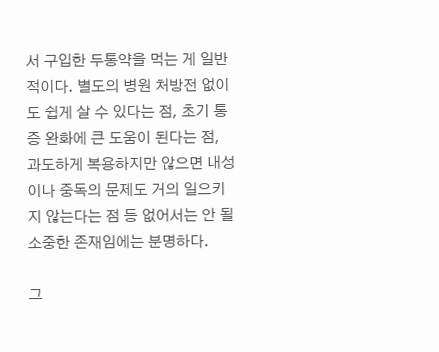서 구입한 두통약을 먹는 게 일반적이다. 별도의 병원 처방전 없이도 쉽게 살 수 있다는 점, 초기 통증 완화에 큰 도움이 된다는 점, 과도하게 복용하지만 않으면 내성이나 중독의 문제도 거의 일으키지 않는다는 점 등 없어서는 안 될 소중한 존재임에는 분명하다.

그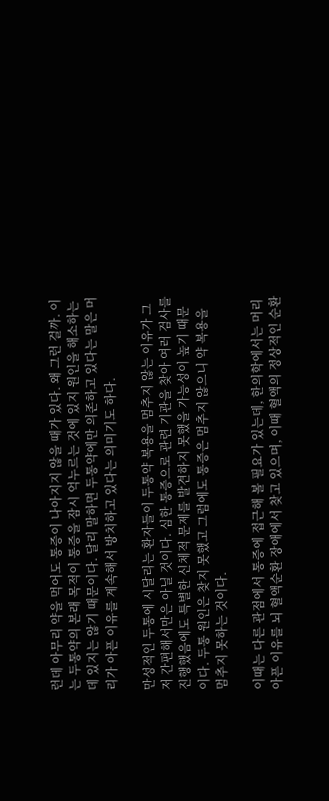런데 아무리 약을 먹어도 통증이 나아지지 않을 때가 있다. 왜 그런 걸까. 이는 두통약의 본래 목적이 통증을 잠시 억누르는 것에 있지 원인을 해소하는 데 있지는 않기 때문이다. 달리 말하면 두통약에만 의존하고 있다는 말은 머리가 아픈 이유를 계속해서 방치하고 있다는 의미기도 하다.

만성적인 두통에 시달리는 환자들이 두통약 복용을 멈추지 않는 이유가 그저 간편해서만은 아닐 것이다. 심한 통증으로 관련 기관을 찾아 여러 검사를 진행했음에도 특별한 신체적 문제를 발견하지 못했을 가능성이 높기 때문이다. 두통 원인은 찾지 못했고 그럼에도 통증은 멈추지 않으니 약 복용을 멈추지 못하는 것이다.

이때는 다른 관점에서 통증에 접근해 볼 필요가 있는데, 한의학에서는 머리 아픈 이유를 뇌 혈액순환 장애에서 찾고 있으며, 이때 혈액의 정상적인 순환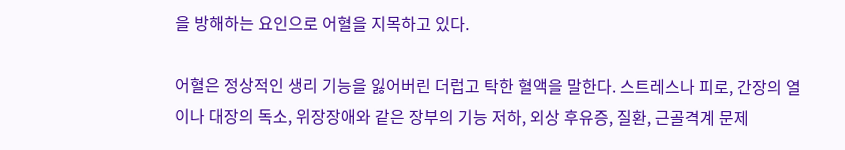을 방해하는 요인으로 어혈을 지목하고 있다.

어혈은 정상적인 생리 기능을 잃어버린 더럽고 탁한 혈액을 말한다. 스트레스나 피로, 간장의 열이나 대장의 독소, 위장장애와 같은 장부의 기능 저하, 외상 후유증, 질환, 근골격계 문제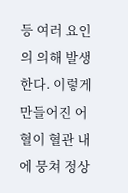등 여러 요인의 의해 발생한다. 이렇게 만들어진 어혈이 혈관 내에 뭉쳐 정상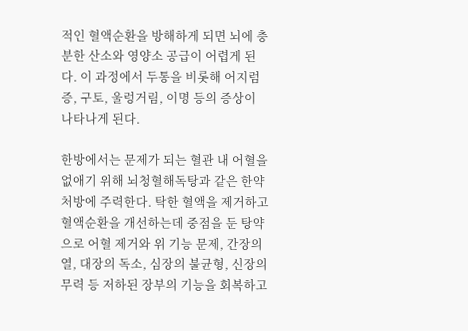적인 혈액순환을 방해하게 되면 뇌에 충분한 산소와 영양소 공급이 어렵게 된다. 이 과정에서 두통을 비롯해 어지럼증, 구토, 울렁거림, 이명 등의 증상이 나타나게 된다.

한방에서는 문제가 되는 혈관 내 어혈을 없애기 위해 뇌청혈해독탕과 같은 한약처방에 주력한다. 탁한 혈액을 제거하고 혈액순환을 개선하는데 중점을 둔 탕약으로 어혈 제거와 위 기능 문제, 간장의 열, 대장의 독소, 심장의 불균형, 신장의 무력 등 저하된 장부의 기능을 회복하고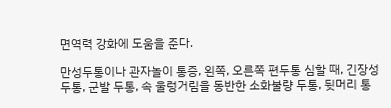면역력 강화에 도움을 준다.

만성두통이나 관자놀이 통증, 왼쪽, 오른쪽 편두통 심할 때, 긴장성 두통, 군발 두통, 속 울렁거림을 동반한 소화불량 두통, 뒷머리 통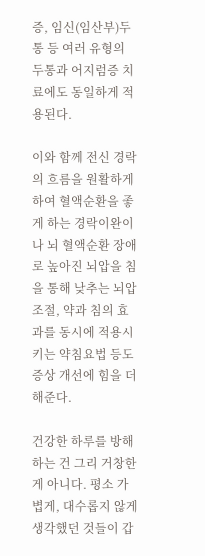증, 임신(임산부)두통 등 여러 유형의 두통과 어지럼증 치료에도 동일하게 적용된다.

이와 함께 전신 경락의 흐름을 원활하게 하여 혈액순환을 좋게 하는 경락이완이나 뇌 혈액순환 장애로 높아진 뇌압을 침을 통해 낮추는 뇌압조절, 약과 침의 효과를 동시에 적용시키는 약침요법 등도 증상 개선에 힘을 더해준다.

건강한 하루를 방해하는 건 그리 거창한 게 아니다. 평소 가볍게, 대수롭지 않게 생각했던 것들이 갑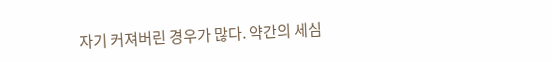자기 커져버린 경우가 많다. 약간의 세심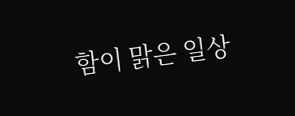함이 맑은 일상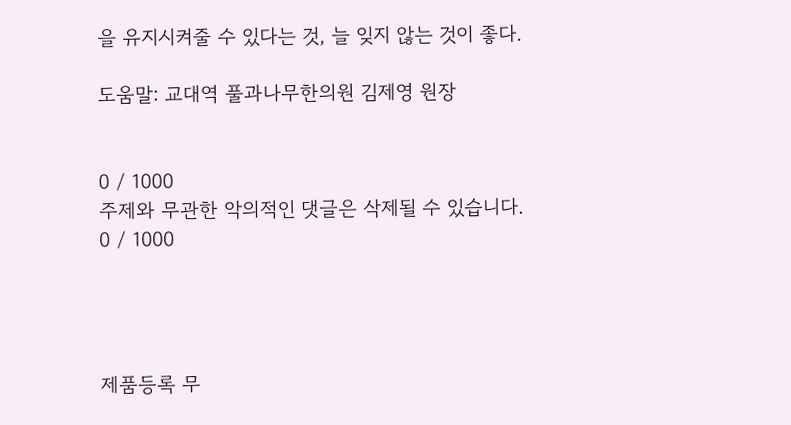을 유지시켜줄 수 있다는 것, 늘 잊지 않는 것이 좋다.

도움말: 교대역 풀과나무한의원 김제영 원장


0 / 1000
주제와 무관한 악의적인 댓글은 삭제될 수 있습니다.
0 / 1000




제품등록 무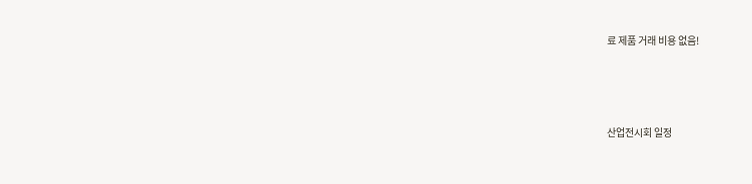료 제품 거래 비용 없음!



산업전시회 일정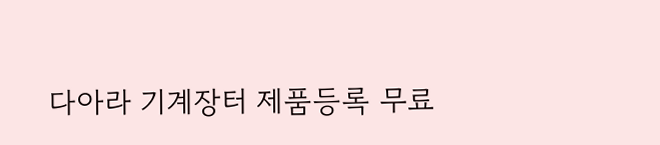다아라 기계장터 제품등록 무료